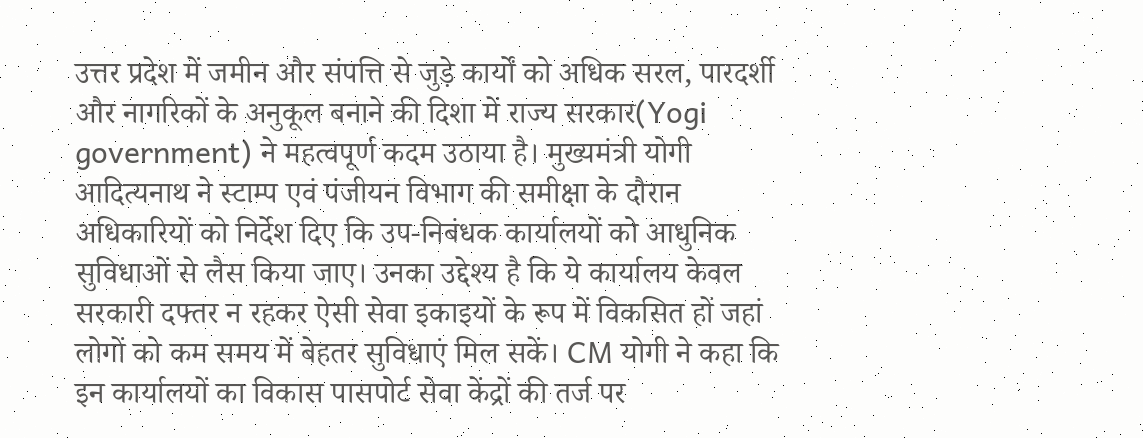उत्तर प्रदेश में जमीन और संपत्ति से जुड़े कार्यों को अधिक सरल, पारदर्शी और नागरिकों के अनुकूल बनाने की दिशा में राज्य सरकार(Yogi government) ने महत्वपूर्ण कदम उठाया है। मुख्यमंत्री योगी आदित्यनाथ ने स्टाम्प एवं पंजीयन विभाग की समीक्षा के दौरान अधिकारियों को निर्देश दिए कि उप-निबंधक कार्यालयों को आधुनिक सुविधाओं से लैस किया जाए। उनका उद्देश्य है कि ये कार्यालय केवल सरकारी दफ्तर न रहकर ऐसी सेवा इकाइयों के रूप में विकसित हों जहां लोगों को कम समय में बेहतर सुविधाएं मिल सकें। CM योगी ने कहा कि इन कार्यालयों का विकास पासपोर्ट सेवा केंद्रों की तर्ज पर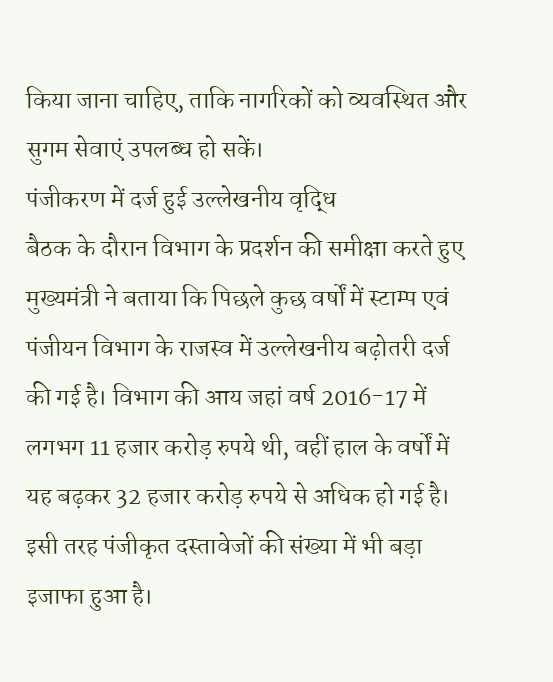किया जाना चाहिए, ताकि नागरिकों को व्यवस्थित और सुगम सेवाएं उपलब्ध हो सकें।
पंजीकरण में दर्ज हुई उल्लेखनीय वृद्धि
बैठक के दौरान विभाग के प्रदर्शन की समीक्षा करते हुए मुख्यमंत्री ने बताया कि पिछले कुछ वर्षों में स्टाम्प एवं पंजीयन विभाग के राजस्व में उल्लेखनीय बढ़ोतरी दर्ज की गई है। विभाग की आय जहां वर्ष 2016-17 में लगभग 11 हजार करोड़ रुपये थी, वहीं हाल के वर्षों में यह बढ़कर 32 हजार करोड़ रुपये से अधिक हो गई है।
इसी तरह पंजीकृत दस्तावेजों की संख्या में भी बड़ा इजाफा हुआ है।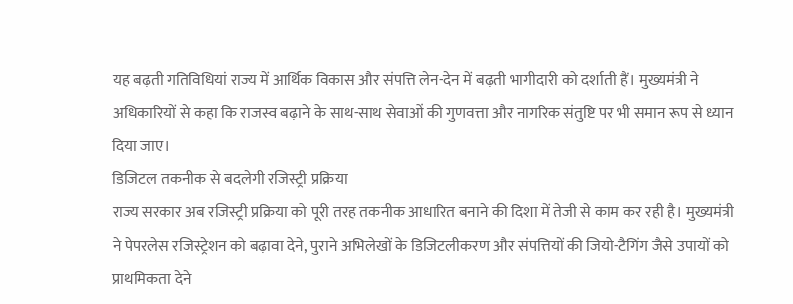यह बढ़ती गतिविधियां राज्य में आर्थिक विकास और संपत्ति लेन-देन में बढ़ती भागीदारी को दर्शाती हैं। मुख्यमंत्री ने अधिकारियों से कहा कि राजस्व बढ़ाने के साथ-साथ सेवाओं की गुणवत्ता और नागरिक संतुष्टि पर भी समान रूप से ध्यान दिया जाए।
डिजिटल तकनीक से बदलेगी रजिस्ट्री प्रक्रिया
राज्य सरकार अब रजिस्ट्री प्रक्रिया को पूरी तरह तकनीक आधारित बनाने की दिशा में तेजी से काम कर रही है। मुख्यमंत्री ने पेपरलेस रजिस्ट्रेशन को बढ़ावा देने, पुराने अभिलेखों के डिजिटलीकरण और संपत्तियों की जियो-टैगिंग जैसे उपायों को प्राथमिकता देने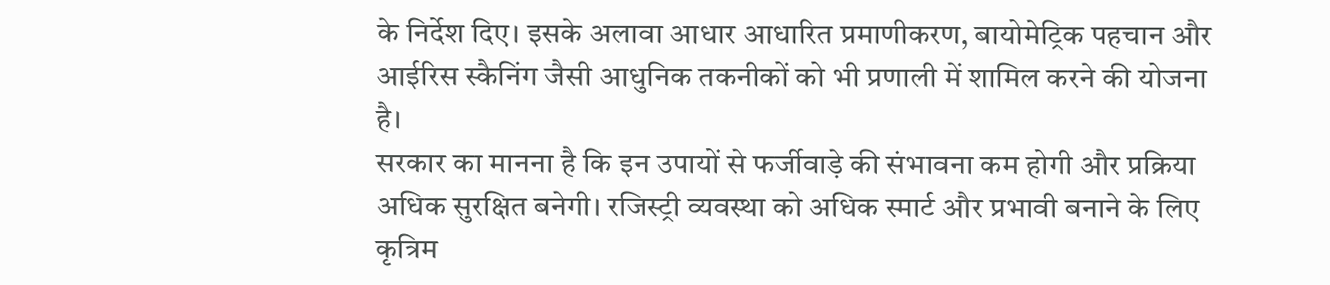के निर्देश दिए। इसके अलावा आधार आधारित प्रमाणीकरण, बायोमेट्रिक पहचान और आईरिस स्कैनिंग जैसी आधुनिक तकनीकों को भी प्रणाली में शामिल करने की योजना है।
सरकार का मानना है कि इन उपायों से फर्जीवाड़े की संभावना कम होगी और प्रक्रिया अधिक सुरक्षित बनेगी। रजिस्ट्री व्यवस्था को अधिक स्मार्ट और प्रभावी बनाने के लिए कृत्रिम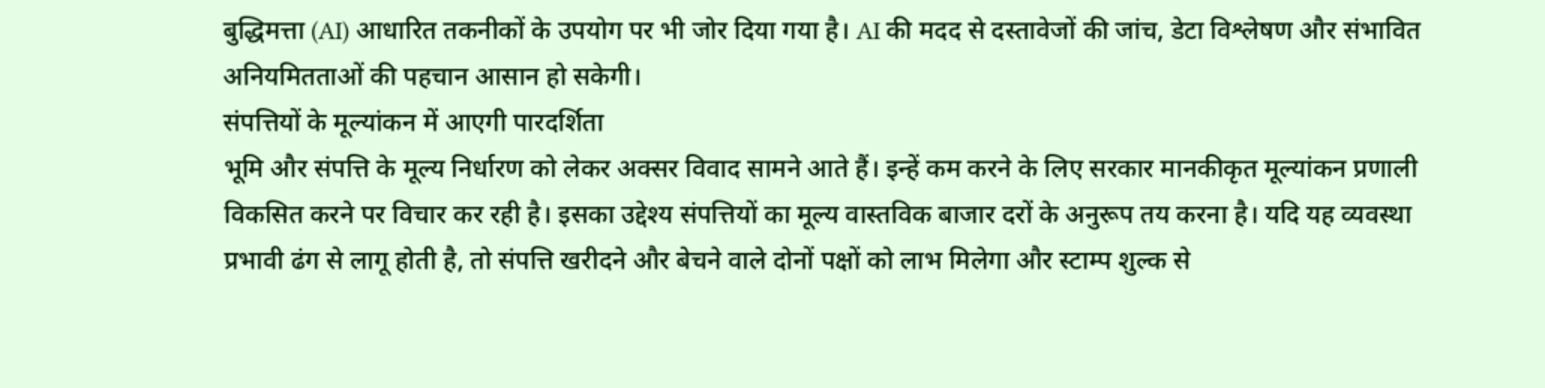बुद्धिमत्ता (AI) आधारित तकनीकों के उपयोग पर भी जोर दिया गया है। AI की मदद से दस्तावेजों की जांच, डेटा विश्लेषण और संभावित अनियमितताओं की पहचान आसान हो सकेगी।
संपत्तियों के मूल्यांकन में आएगी पारदर्शिता
भूमि और संपत्ति के मूल्य निर्धारण को लेकर अक्सर विवाद सामने आते हैं। इन्हें कम करने के लिए सरकार मानकीकृत मूल्यांकन प्रणाली विकसित करने पर विचार कर रही है। इसका उद्देश्य संपत्तियों का मूल्य वास्तविक बाजार दरों के अनुरूप तय करना है। यदि यह व्यवस्था प्रभावी ढंग से लागू होती है, तो संपत्ति खरीदने और बेचने वाले दोनों पक्षों को लाभ मिलेगा और स्टाम्प शुल्क से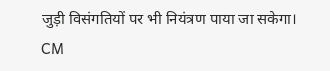जुड़ी विसंगतियों पर भी नियंत्रण पाया जा सकेगा।
CM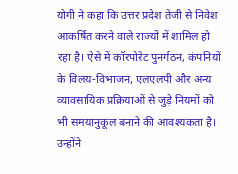योगी ने कहा कि उत्तर प्रदेश तेजी से निवेश आकर्षित करने वाले राज्यों में शामिल हो रहा है। ऐसे में कॉरपोरेट पुनर्गठन, कंपनियों के विलय-विभाजन, एलएलपी और अन्य व्यावसायिक प्रक्रियाओं से जुड़े नियमों को भी समयानुकूल बनाने की आवश्यकता है। उन्होंने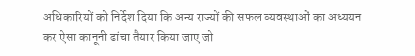अधिकारियों को निर्देश दिया कि अन्य राज्यों की सफल व्यवस्थाओं का अध्ययन कर ऐसा कानूनी ढांचा तैयार किया जाए जो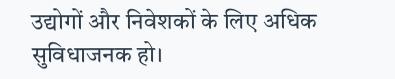उद्योगों और निवेशकों के लिए अधिक सुविधाजनक हो।